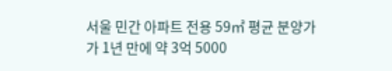서울 민간 아파트 전용 59㎡ 평균 분양가가 1년 만에 약 3억 5000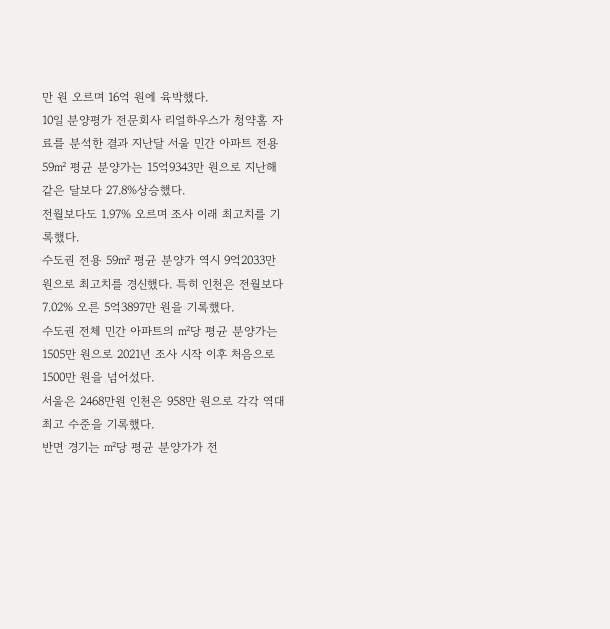만 원 오르며 16억 원에 육박했다.
10일 분양평가 전문회사 리얼하우스가 청약홈 자료를 분석한 결과 지난달 서울 민간 아파트 전용 59㎡ 평균 분양가는 15억9343만 원으로 지난해 같은 달보다 27.8%상승했다.
전월보다도 1.97% 오르며 조사 이래 최고치를 기록했다.
수도권 전용 59㎡ 평균 분양가 역시 9억2033만 원으로 최고치를 경신했다. 특히 인천은 전월보다 7.02% 오른 5억3897만 원을 기록했다.
수도권 전체 민간 아파트의 ㎡당 평균 분양가는 1505만 원으로 2021년 조사 시작 이후 처음으로 1500만 원을 넘어섰다.
서울은 2468만원 인천은 958만 원으로 각각 역대 최고 수준을 기록했다.
반면 경기는 ㎡당 평균 분양가가 전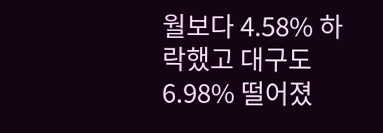월보다 4.58% 하락했고 대구도 6.98% 떨어졌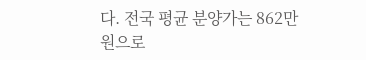다. 전국 평균 분양가는 862만 원으로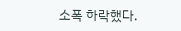소폭 하락했다.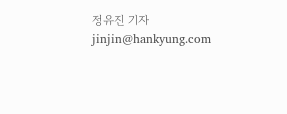정유진 기자 jinjin@hankyung.com